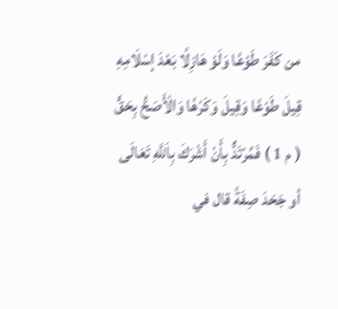من كَفَرَ طَوْعًا وَلَوْ هَازِلًا بَعْدَ إسْلَامِهِ قِيلَ طَوْعًا وَقِيلَ وَكَرْهًا وَالْأَصَحُّ بِحَقٍّ ( م 1 ) فَمُرْتَدٌّ بِأَنْ أَشْرَكَ بِاَللَّهِ تَعَالَى أو جَحَدَ صِفَةً قال في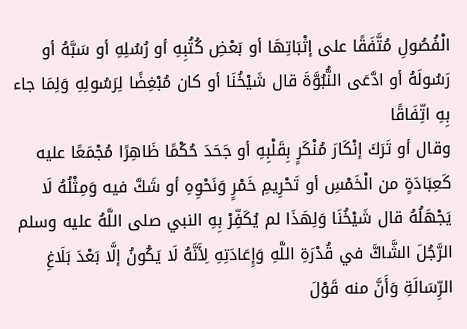الْفُصُولِ مُتَّفَقًا على إثْبَاتِهَا أو بَعْضِ كُتُبِهِ أو رُسُلِهِ أو سَبَّهُ أو رَسُولَهُ أو ادَّعَى النُّبُوَّةَ قال شَيْخُنَا أو كان مُبْغِضًا لِرَسُولِهِ وَلِمَا جاء بِهِ اتِّفَاقًا
وقال أو تَرَكَ إنْكَارَ مُنْكَرٍ بِقَلْبِهِ أو جَحَدَ حُكْمًا ظَاهِرًا مُجْمَعًا عليه كَعِبَادَةٍ من الْخَمْسِ أو تَحْرِيمِ خَمْرٍ وَنَحْوِهِ أو شَكَّ فيه وَمِثْلُهُ لَا يَجْهَلُهُ قال شَيْخُنَا وَلِهَذَا لم يُكَفِّرْ بِهِ النبي صلى اللَّهُ عليه وسلم الرَّجُلَ الشَّاكَّ في قُدْرَةِ اللَّهِ وَإِعَادَتِهِ لِأَنَّهُ لَا يَكُونُ إلَّا بَعْدَ بَلَاغِ الرِّسَالَةِ وَأَنَّ منه قَوْلَ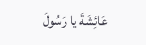عَائِشَةَ يا رَسُولَ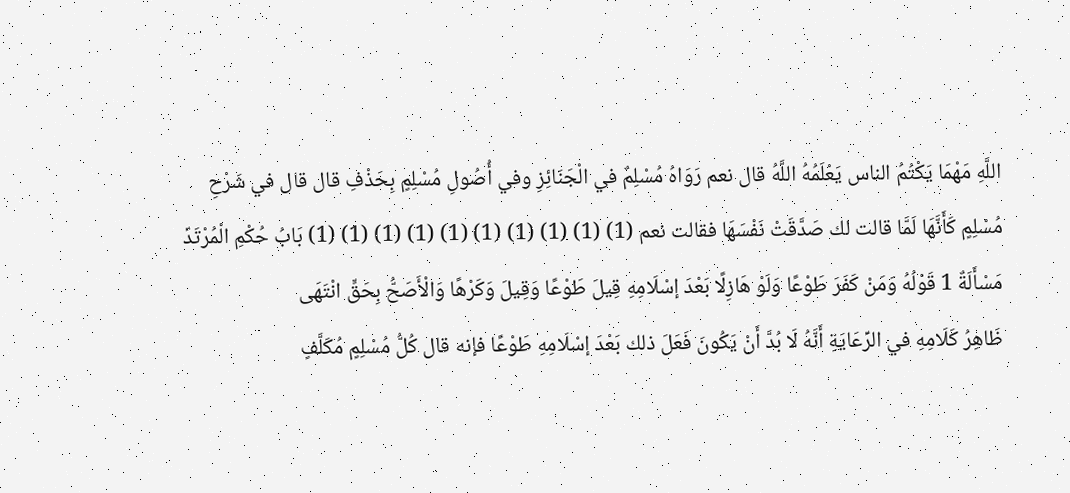اللَّهِ مَهْمَا يَكْتُمُ الناس يَعْلَمُهُ اللَّهُ قال نعم رَوَاهُ مُسْلِمٌ في الْجَنَائِزِ وفي أُصُولِ مُسْلِمٍ بِحَذْفِ قال قال في شَرْحِ مُسْلِمٍ كَأَنَّهَا لَمَّا قالت لك صَدَّقَتْ نَفْسَهَا فقالت نعم (1) (1) (1) (1) (1) (1) (1) (1) (1) (1) بَابُ حُكْمِ الْمُرْتَدِّ
مَسْأَلَةٌ 1 قَوْلُهُ وَمَنْ كَفَرَ طَوْعًا وَلَوْ هَازِلًا بَعْدَ إسْلَامِهِ قِيلَ طَوْعًا وَقِيلَ وَكَرْهًا وَالْأَصَحُّ بِحَقٍّ انْتَهَى
ظَاهِرُ كَلَامِهِ في الرِّعَايَةِ أَنَّهُ لَا بُدَّ أَنْ يَكُونَ فَعَلَ ذلك بَعْدَ إسْلَامِهِ طَوْعًا فإنه قال كُلُّ مُسْلِمٍ مُكَلَّفٍ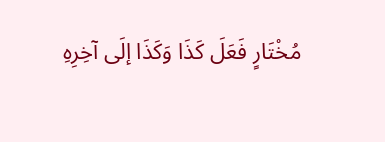مُخْتَارٍ فَعَلَ كَذَا وَكَذَا إلَى آخِرِهِ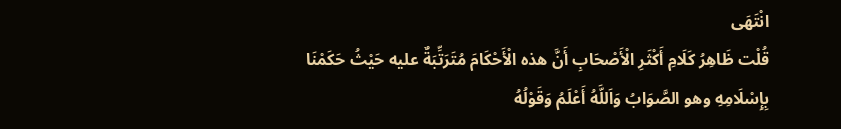انْتَهَى
قُلْت ظَاهِرُ كَلَامِ أَكْثَرِ الْأَصْحَابِ أَنَّ هذه الْأَحْكَامَ مُتَرَتِّبَةٌ عليه حَيْثُ حَكَمْنَا بِإِسْلَامِهِ وهو الصَّوَابُ وَاَللَّهُ أَعْلَمُ وَقَوْلُهُ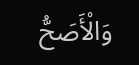وَالْأَصَحُّ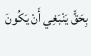بِحَقٍّ يَنْبَغِي أَنْ يَكُونَ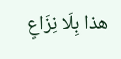هذا بِلَا نِزَاعٍ